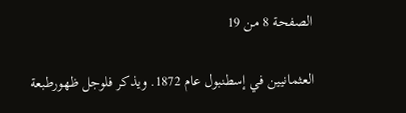الصفحة 8 من 19

العثمانيين في إسطنبول عام 1872. ويذكر فلوجل ظهورطبعة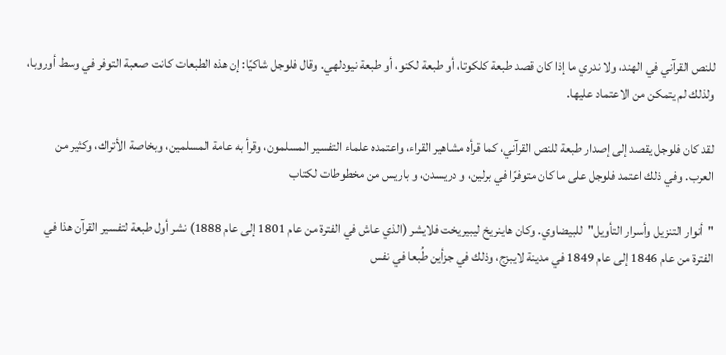للنص القرآني في الهند، ولا ندري ما إذا كان قصد طبعة كلكوتا، أو طبعة لكنو، أو طبعة نيودلهي. وقال فلوجل شاكيًا: إن هذه الطبعات كانت صعبة التوفر في وسط أوروبا، ولذلك لم يتمكن من الاعتماد عليها.

لقد كان فلوجل يقصد إلى إصدار طبعة للنص القرآني، كما قرأه مشاهير القراء، واعتمده علماء التفسير المسلمون، وقرأ به عامة المسلمين، وبخاصة الأتراك، وكثير من العرب. وفي ذلك اعتمد فلوجل على ما كان متوفرًا في برلين، و دريسدن، و باريس من مخطوطات لكتاب

"أنوار التنزيل وأسرار التأويل"للبيضاوي. وكان هاينريخ ليبيريخت فلايشر (الذي عاش في الفترة من عام 1801 إلى عام 1888) نشر أول طبعة لتفسير القرآن هذا في الفترة من عام 1846 إلى عام 1849 في مدينة لايبزج، وذلك في جزأين طُبعا في نفس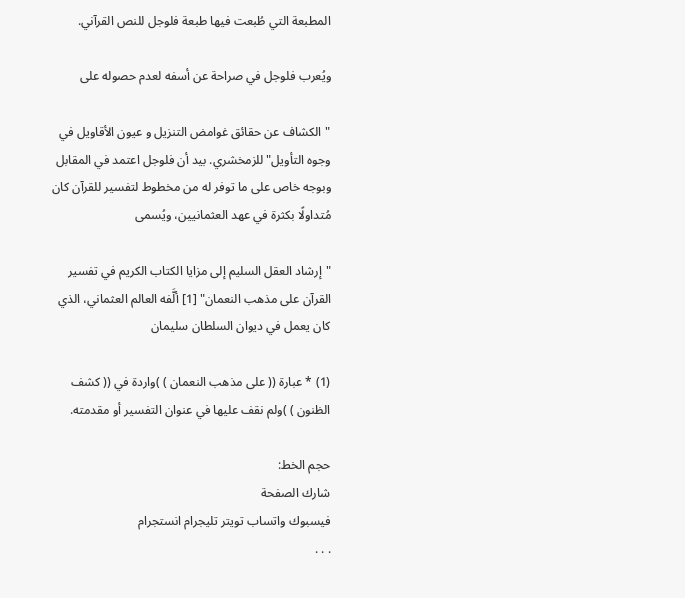المطبعة التي طُبعت فيها طبعة فلوجل للنص القرآني.

ويُعرب فلوجل في صراحة عن أسفه لعدم حصوله على

"الكشاف عن حقائق غوامض التنزيل و عيون الأقاويل في وجوه التأويل"للزمخشري. بيد أن فلوجل اعتمد في المقابل وبوجه خاص على ما توفر له من مخطوط لتفسير للقرآن كان مُتداولًا بكثرة في عهد العثمانيين، ويُسمى

"إرشاد العقل السليم إلى مزايا الكتاب الكريم في تفسير القرآن على مذهب النعمان" [1] ألَّفه العالم العثماني، الذي كان يعمل في ديوان السلطان سليمان

(1) * عبارة (( على مذهب النعمان ) )واردة في (( كشف الظنون ) )ولم نقف عليها في عنوان التفسير أو مقدمته.

حجم الخط:
شارك الصفحة
فيسبوك واتساب تويتر تليجرام انستجرام
. . .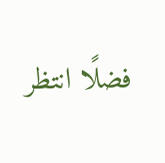فضلًا انتظر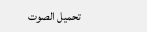تحميل الصوت